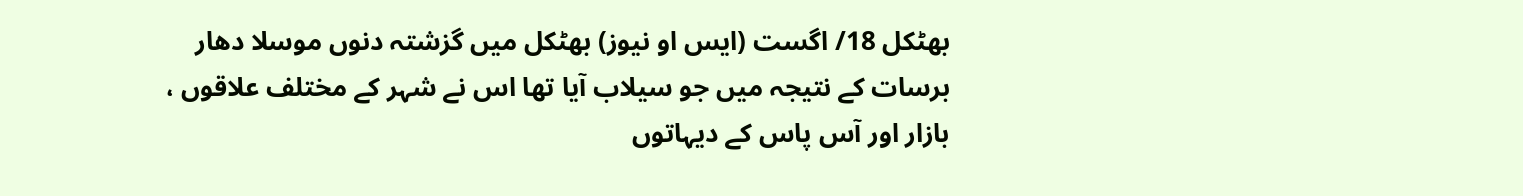بھٹکل 18/ اگست (ایس او نیوز) بھٹکل میں گزشتہ دنوں موسلا دھار برسات کے نتیجہ میں جو سیلاب آیا تھا اس نے شہر کے مختلف علاقوں ، بازار اور آس پاس کے دیہاتوں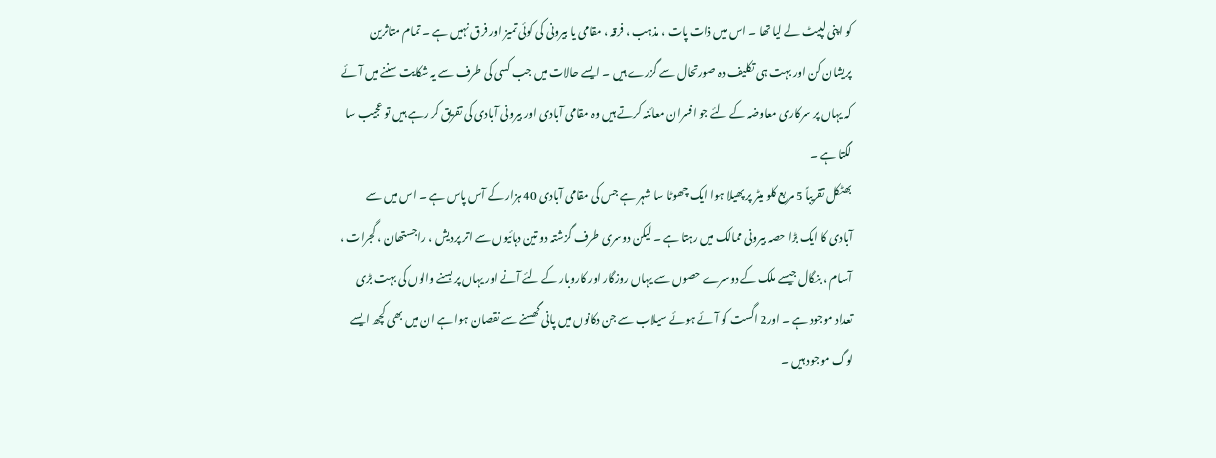کو اپنی لپیٹ لے لیا تھا ۔ اس میں ذات پات ، مذہب ، فرقہ ، مقامی یا بیرونی کی کوئی تمیز اور فرق نہیں ہے ۔ تمام متاثرین پریشان کن اور بہت ہی تکلیف دہ صورتحال سے گزرے ہیں ۔ ایسے حالات میں جب کسی کی طرف سے یہ شکایت سننے میں آئے کہ یہاں پر سرکاری معاوضہ کے لئے جو افسران معائنہ کرتے ہیں وہ مقامی آبادی اور بیرونی آبادی کی تفریق کر رہے ہیں تو عجیب سا لگتا ہے ۔
بھٹکل تقریباً 5 مربع کلو میٹر پر پھیلا ہوا ایک چھوٹا سا شہر ہے جس کی مقامی آبادی 40 ہزار کے آس پاس ہے ۔ اس میں سے آبادی کا ایک بڑا حصہ بیرونی ممالک میں رہتا ہے ۔ لیکن دوسری طرف گزشتہ دو تین دہائیوں سے اتر پردیش ، راجستھان ، گجرات ، آسام ، بنگال جیسے ملک کے دوسرے حصوں سے یہاں روزگار اور کاروبار کے لئے آنے اور یہاں پر بسنے والوں کی بہت بڑی تعداد موجود ہے ۔ اور2 اگست کو آئے ہوئے سیلاب سے جن دکانوں میں پانی گھسنے سے نقصان ہوا ہے ان میں بھی کچھ ایسے لوگ موجود ہیں ۔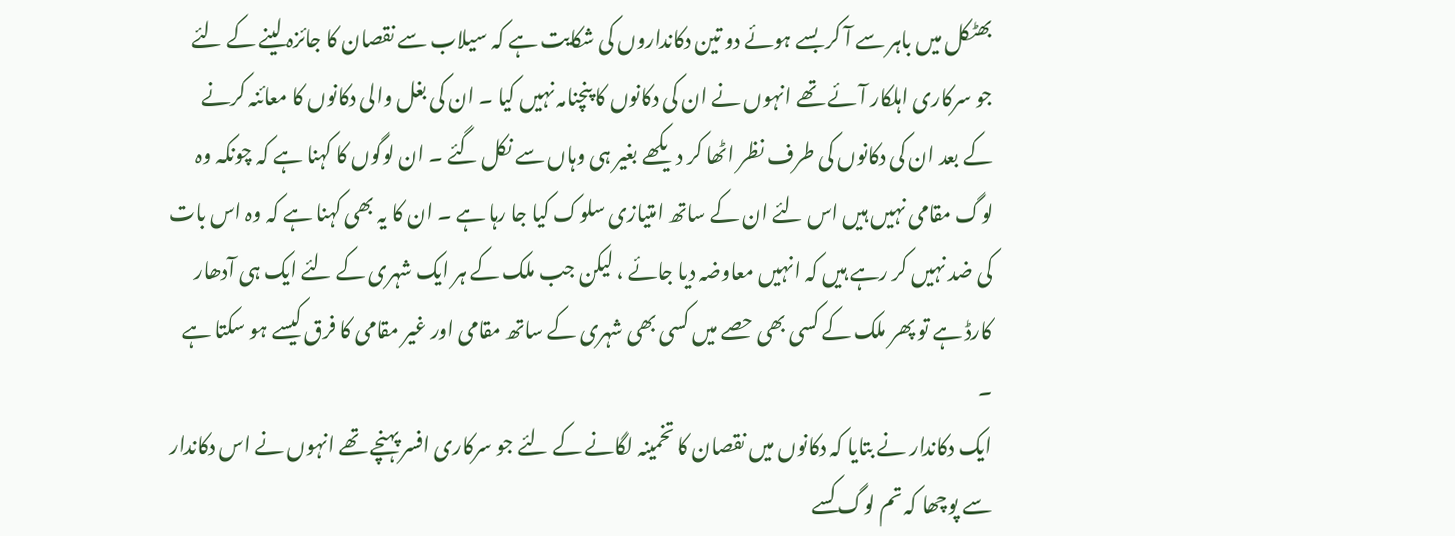بھٹکل میں باہر سے آ کر بسے ہوئے دو تین دکانداروں کی شکایت ہے کہ سیلاب سے نقصان کا جائزہ لینے کے لئے جو سرکاری اہلکار آئے تھے انہوں نے ان کی دکانوں کا پنچنامہ نہیں کیا ۔ ان کی بغل والی دکانوں کا معائنہ کرنے کے بعد ان کی دکانوں کی طرف نظر اٹھا کر دیکھے بغیر ہی وہاں سے نکل گئے ۔ ان لوگوں کا کہنا ہے کہ چونکہ وہ لوگ مقامی نہیں ہیں اس لئے ان کے ساتھ امتیازی سلوک کیا جا رہا ہے ۔ ان کا یہ بھی کہنا ہے کہ وہ اس بات کی ضد نہیں کر رہے ہیں کہ انہیں معاوضہ دیا جائے ، لیکن جب ملک کے ہر ایک شہری کے لئے ایک ہی آدھار کارڈ ہے تو پھر ملک کے کسی بھی حصے میں کسی بھی شہری کے ساتھ مقامی اور غیر مقامی کا فرق کیسے ہو سکتا ہے ۔
ایک دکاندار نے بتایا کہ دکانوں میں نقصان کا تخمینہ لگانے کے لئے جو سرکاری افسر پہنچے تھے انہوں نے اس دکاندار سے پوچھا کہ تم لوگ کسے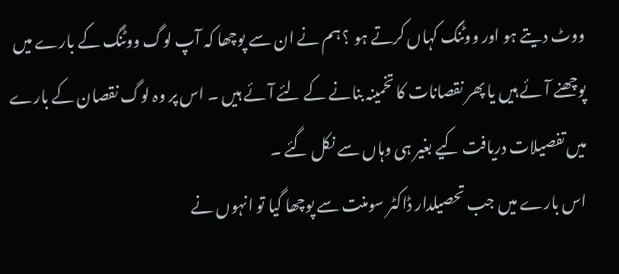ووٹ دیتے ہو اور ووٹنگ کہاں کرتے ہو ؟ ہم نے ان سے پوچھا کہ آپ لوگ ووٹنگ کے بارے میں پوچھنے آئے ہیں یا پھر نقصانات کا تخمینہ بنانے کے لئے آئے ہیں ۔ اس پر وہ لوگ نقصان کے بارے میں تفصیلات دریافت کیے بغیر ہی وہاں سے نکل گئے ۔
اس بارے میں جب تحصیلدار ڈاکٹر سومنت سے پوچھا گیا تو انہوں نے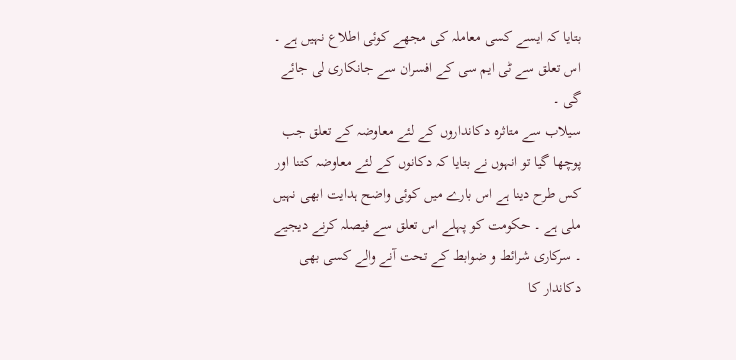بتایا کہ ایسے کسی معاملہ کی مجھے کوئی اطلاع نہیں ہے ۔ اس تعلق سے ٹی ایم سی کے افسران سے جانکاری لی جائے گی ۔
سیلاب سے متاثرہ دکانداروں کے لئے معاوضہ کے تعلق جب پوچھا گیا تو انہوں نے بتایا کہ دکانوں کے لئے معاوضہ کتنا اور کس طرح دینا ہے اس بارے میں کوئی واضح ہدایت ابھی نہیں ملی ہے ۔ حکومت کو پہلے اس تعلق سے فیصلہ کرنے دیجیے ۔ سرکاری شرائط و ضوابط کے تحت آنے والے کسی بھی دکاندار کا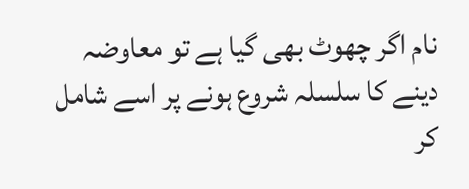نام اگر چھوٹ بھی گیا ہے تو معاوضہ دینے کا سلسلہ شروع ہونے پر اسے شامل کر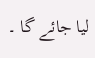لیا جائے گا ۔